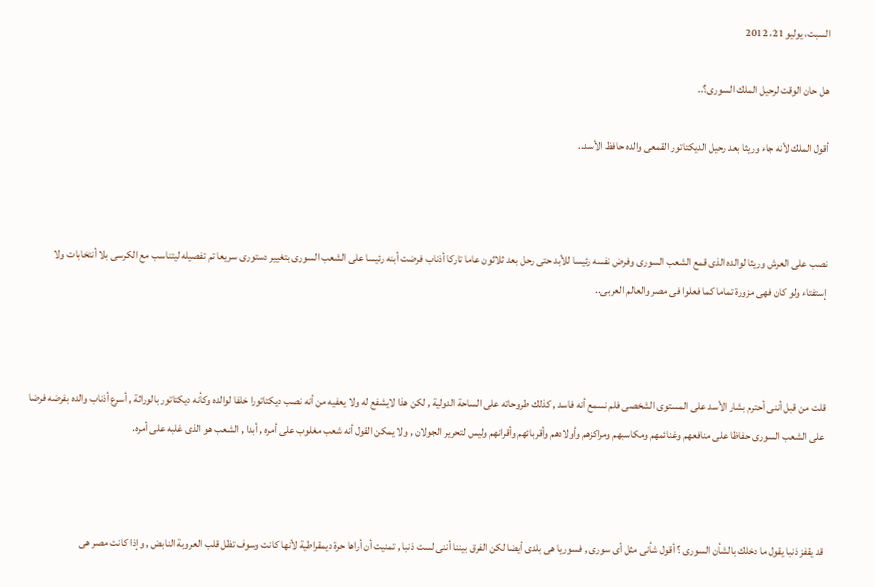السبت، يوليو 21، 2012

هل حان الوقت لرحيل الملك السورى؟..

أقول الملك لأنه جاء وريثا بعد رحيل الديكتاتور القمعى والده حافظ الأسد..



نصب على العرش وريثا لوالده الذى قمع الشعب السورى وفرض نفسه رئيسا للأبد حتى رحل بعد ثلاثون عاما تاركا أذناب فرضت أبنه رئيسا على الشعب السورى بتغيير دستورى سريعا تم تفصيله ليتناسب مع الكرسى بلا أنتخابات ولا إستفتاء ولو كان فهى مزورة تماما كما فعلوا فى مصر والعالم العربى..



قلت من قبل أننى أحترم بشار الأسد على المستوى الشخصى فلم نسمع أنه فاسد , كذلك طروحاته على الساحة الدولية , لكن هذا لايشفع له ولا يعفيه من أنه نصب ديكتاتورا خلفا لوالده وكأنه ديكتاتور بالوراثة , أسرع أذناب والده بفرضه فرضا على الشعب السورى حفاظا على منافعهم وغنائمهم ومكاسبهم ومراكزهم وأولادهم وأقربائهم وأقرانهم وليس لتحرير الجولان , ولا يمكن القول أنه شعب مغلوب على أمره , أبدا , الشعب هو الذى غلبه على أمره.



قد يقفز ذنبا يقول ما دخلك بالشأن السورى ؟ أقول شأنى مثل أى سورى , فسوريا هى بلدى أيضا لكن الفرق بيننا أننى لست ذنبا , تمنيت أن أراها حرة ديمقراطية لأنها كانت وسوف تظل قلب العروبة النابض , وإذا كانت مصر هى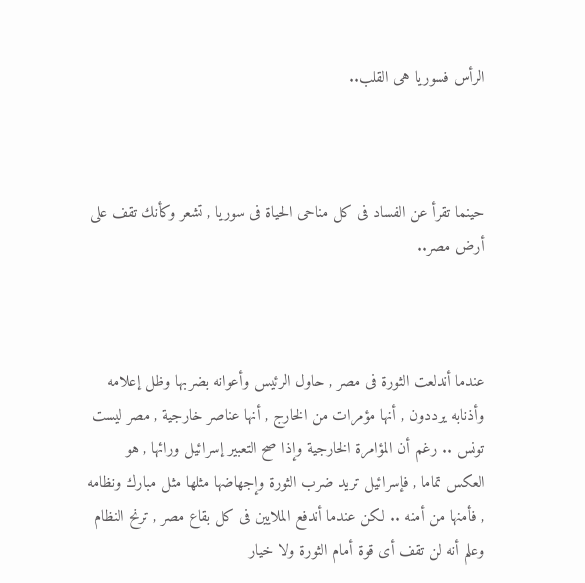الرأس فسوريا هى القلب..



حينما تقرأ عن الفساد فى كل مناحى الحياة فى سوريا , تشعر وكأنك تقف على أرض مصر..



عندما أندلعت الثورة فى مصر , حاول الرئيس وأعوانه بضربها وظل إعلامه وأذنابه يرددون , أنها مؤمرات من الخارج , أنها عناصر خارجية , مصر ليست تونس .. رغم أن المؤامرة الخارجية وإذا صح التعبير إسرائيل ورائها , هو العكس تماما , فإسرائيل تريد ضرب الثورة وإجهاضها مثلها مثل مبارك ونظامه , فأمنها من أمنه .. لكن عندما أندفع الملايين فى كل بقاع مصر , ترنح النظام وعلم أنه لن تقف أى قوة أمام الثورة ولا خيار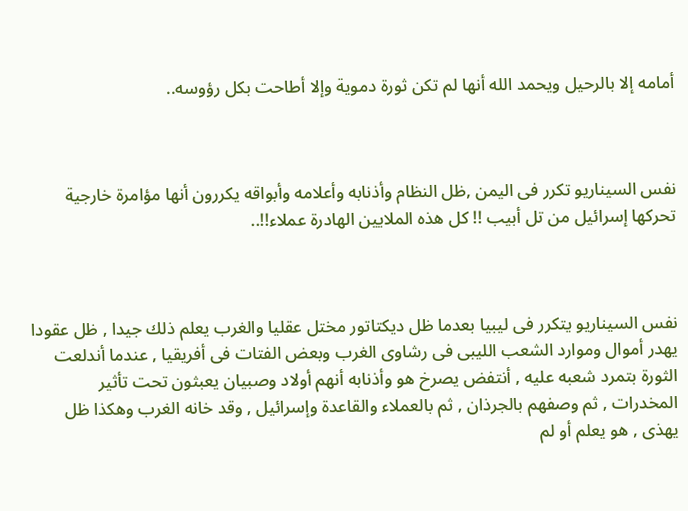أمامه إلا بالرحيل ويحمد الله أنها لم تكن ثورة دموية وإلا أطاحت بكل رؤوسه..



نفس السيناريو تكرر فى اليمن ,ظل النظام وأذنابه وأعلامه وأبواقه يكررون أنها مؤامرة خارجية تحركها إسرائيل من تل أبيب !! كل هذه الملايين الهادرة عملاء!!..



نفس السيناريو يتكرر فى ليبيا بعدما ظل ديكتاتور مختل عقليا والغرب يعلم ذلك جيدا , ظل عقودا يهدر أموال وموارد الشعب الليبى فى رشاوى الغرب وبعض الفتات فى أفريقيا , عندما أندلعت الثورة بتمرد شعبه عليه , أنتفض يصرخ هو وأذنابه أنهم أولاد وصبيان يعبثون تحت تأثير المخدرات , ثم وصفهم بالجرذان , ثم بالعملاء والقاعدة وإسرائيل , وقد خانه الغرب وهكذا ظل يهذى , هو يعلم أو لم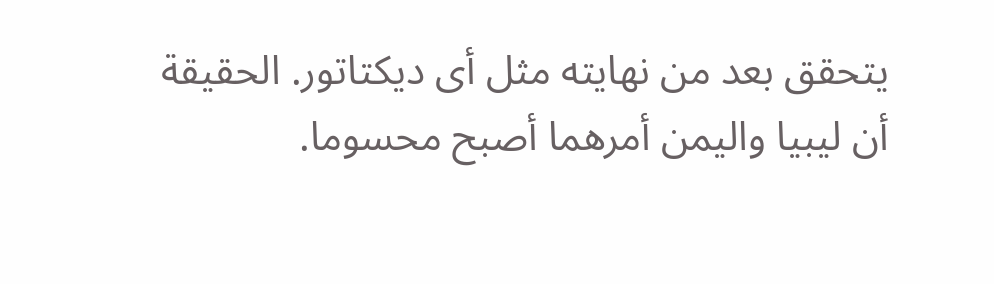يتحقق بعد من نهايته مثل أى ديكتاتور. الحقيقة أن ليبيا واليمن أمرهما أصبح محسوما.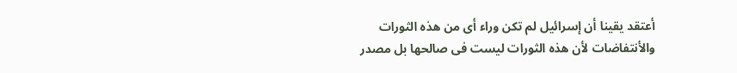أعتقد يقينا أن إسرائيل لم تكن وراء أى من هذه الثورات والأنتفاضات لأن هذه الثورات ليست فى صالحها بل مصدر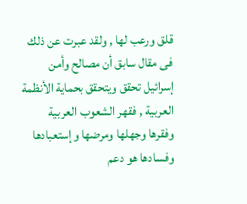قلق ورعب لها , ولقد عبرت عن ذلك فى مقال سابق أن مصالح وأمن إسرائيل تحقق ويتحقق بحماية الأنظمة العربية , فقهر الشعوب العربية وفقرها وجهلها ومرضها وإستعبادها وفسادها هو دعم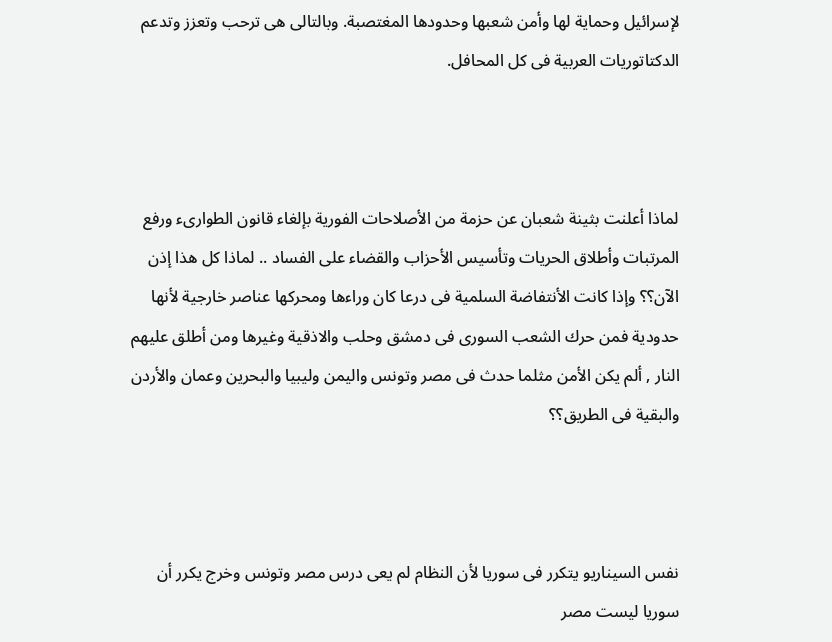لإسرائيل وحماية لها وأمن شعبها وحدودها المغتصبة. وبالتالى هى ترحب وتعزز وتدعم الدكتاتوريات العربية فى كل المحافل.



لماذا أعلنت بثينة شعبان عن حزمة من الأصلاحات الفورية بإلغاء قانون الطوارىء ورفع المرتبات وأطلاق الحريات وتأسيس الأحزاب والقضاء على الفساد .. لماذا كل هذا إذن الآن؟؟ وإذا كانت الأنتفاضة السلمية فى درعا كان وراءها ومحركها عناصر خارجية لأنها حدودية فمن حرك الشعب السورى فى دمشق وحلب والاذقية وغيرها ومن أطلق عليهم النار , ألم يكن الأمن مثلما حدث فى مصر وتونس واليمن وليبيا والبحرين وعمان والأردن والبقية فى الطريق؟؟



نفس السيناريو يتكرر فى سوريا لأن النظام لم يعى درس مصر وتونس وخرج يكرر أن سوريا ليست مصر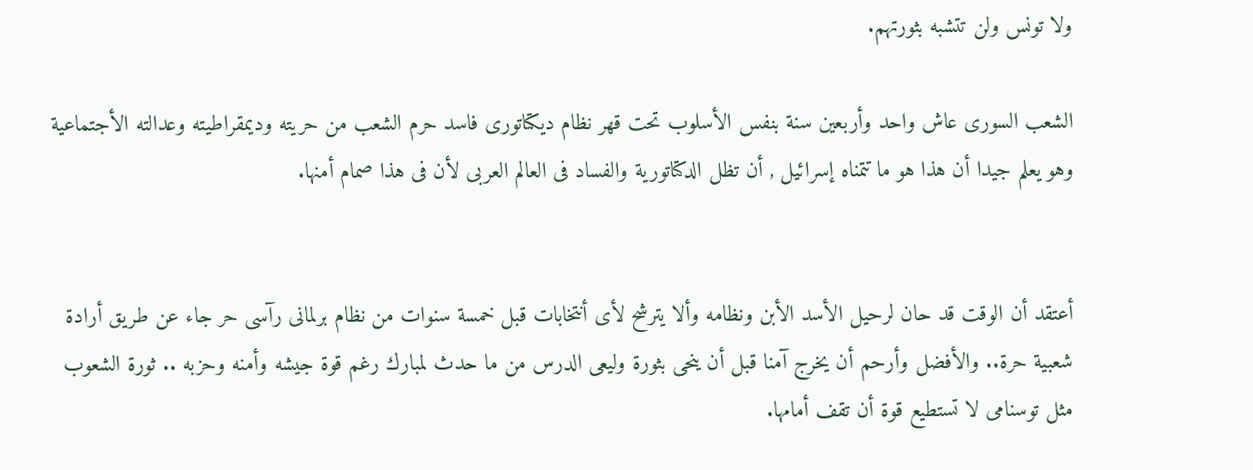ولا تونس ولن تتشبه بثورتهم.

الشعب السورى عاش واحد وأربعين سنة بنفس الأسلوب تحت قهر نظام ديكتاتورى فاسد حرم الشعب من حريته وديمقراطيته وعدالته الأجتماعية وهو يعلم جيدا أن هذا هو ما تتمناه إسرائيل , أن تظل الدكتاتورية والفساد فى العالم العربى لأن فى هذا صمام أمنها.


أعتقد أن الوقت قد حان لرحيل الأسد الأبن ونظامه وألا يترشح لأى أنتخابات قبل خمسة سنوات من نظام برلمانى رآسى حر جاء عن طريق أرادة شعبية حرة.. والأفضل وأرحم أن يخرج آمنا قبل أن ينحى بثورة وليعى الدرس من ما حدث لمبارك رغم قوة جيشه وأمنه وحزبه .. ثورة الشعوب مثل توسنامى لا تستطيع قوة أن تقف أمامها.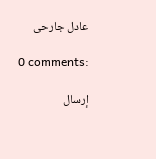عادل جارحى

0 comments:

إرسال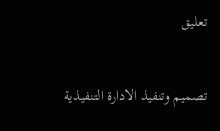تعليق


تصميم وتنفيذ الادارة التنفيذية